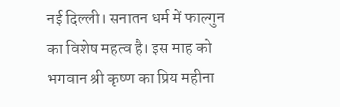नई दिल्ली। सनातन धर्म में फाल्गुन का विशेष महत्व है। इस माह को भगवान श्री कृष्ण का प्रिय महीना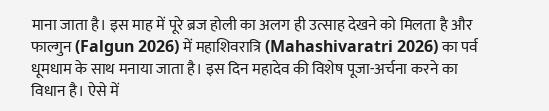माना जाता है। इस माह में पूरे ब्रज होली का अलग ही उत्साह देखने को मिलता है और फाल्गुन (Falgun 2026) में महाशिवरात्रि (Mahashivaratri 2026) का पर्व धूमधाम के साथ मनाया जाता है। इस दिन महादेव की विशेष पूजा-अर्चना करने का विधान है। ऐसे में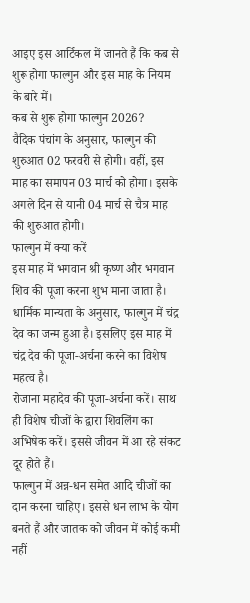आइए इस आर्टिकल में जानते हैं कि कब से शुरू होगा फाल्गुन और इस माह के नियम के बारे में।
कब से शुरू होगा फाल्गुन 2026?
वैदिक पंचांग के अनुसार, फाल्गुन की शुरुआत 02 फरवरी से होगी। वहीं, इस माह का समापन 03 मार्च को होगा। इसके अगले दिन से यानी 04 मार्च से चैत्र माह की शुरुआत होगी।
फाल्गुन में क्या करें
इस माह में भगवान श्री कृष्ण और भगवान शिव की पूजा करना शुभ माना जाता है।
धार्मिक मान्यता के अनुसार, फाल्गुन में चंद्र देव का जन्म हुआ है। इसलिए इस माह में चंद्र देव की पूजा-अर्चना करने का विशेष महत्व है।
रोजाना महादेव की पूजा-अर्चना करें। साथ ही विशेष चीजों के द्वारा शिवलिंग का अभिषेक करें। इससे जीवन में आ रहे संकट दूर होते हैं।
फाल्गुन में अन्न-धन समेत आदि चीजों का दान करना चाहिए। इससे धन लाभ के योग बनते हैं और जातक को जीवन में कोई कमी नहीं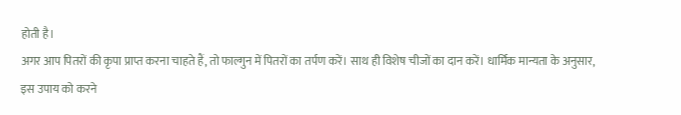होती है।
अगर आप पितरों की कृपा प्राप्त करना चाहते हैं, तो फाल्गुन में पितरों का तर्पण करें। साथ ही विशेष चीजों का दान करें। धार्मिक मान्यता के अनुसार, इस उपाय को करने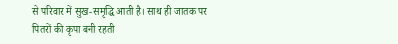से परिवार में सुख-समृद्धि आती है। साथ ही जातक पर पितरों की कृपा बनी रहती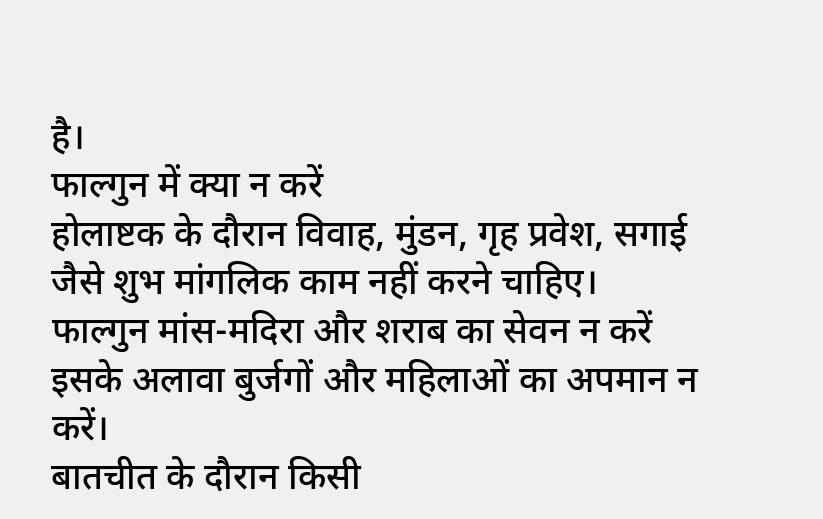है।
फाल्गुन में क्या न करें
होलाष्टक के दौरान विवाह, मुंडन, गृह प्रवेश, सगाई जैसे शुभ मांगलिक काम नहीं करने चाहिए।
फाल्गुन मांस-मदिरा और शराब का सेवन न करें
इसके अलावा बुर्जगों और महिलाओं का अपमान न करें।
बातचीत के दौरान किसी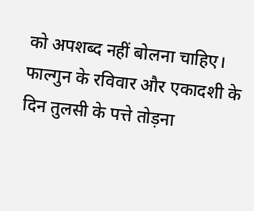को अपशब्द नहीं बोलना चाहिए।
फाल्गुन के रविवार और एकादशी के दिन तुलसी के पत्ते तोड़ना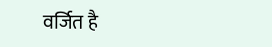वर्जित है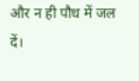और न ही पौध में जल दें।